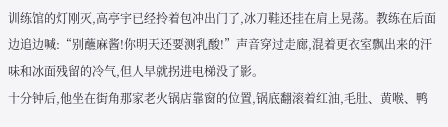训练馆的灯刚灭,高亭宇已经拎着包冲出门了,冰刀鞋还挂在肩上晃荡。教练在后面边追边喊:“别蘸麻酱!你明天还要测乳酸!”声音穿过走廊,混着更衣室飘出来的汗味和冰面残留的冷气,但人早就拐进电梯没了影。
十分钟后,他坐在街角那家老火锅店靠窗的位置,锅底翻滚着红油,毛肚、黄喉、鸭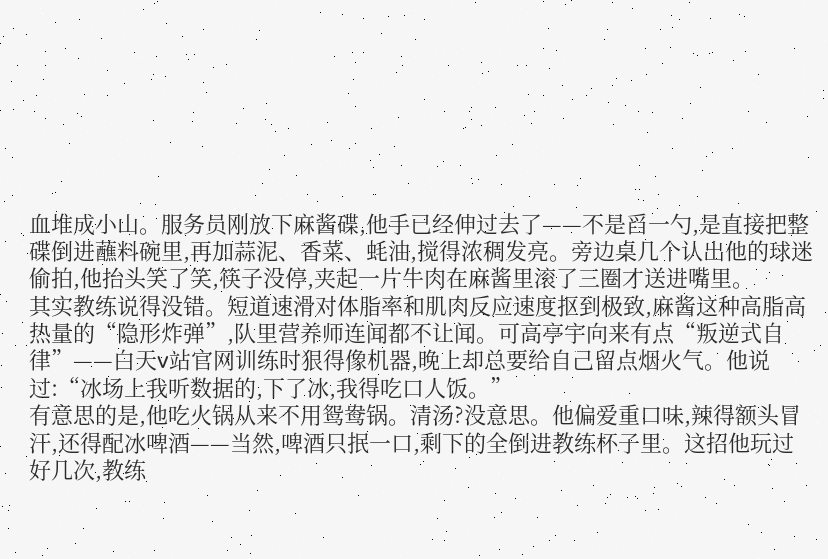血堆成小山。服务员刚放下麻酱碟,他手已经伸过去了——不是舀一勺,是直接把整碟倒进蘸料碗里,再加蒜泥、香菜、蚝油,搅得浓稠发亮。旁边桌几个认出他的球迷偷拍,他抬头笑了笑,筷子没停,夹起一片牛肉在麻酱里滚了三圈才送进嘴里。
其实教练说得没错。短道速滑对体脂率和肌肉反应速度抠到极致,麻酱这种高脂高热量的“隐形炸弹”,队里营养师连闻都不让闻。可高亭宇向来有点“叛逆式自律”——白天v站官网训练时狠得像机器,晚上却总要给自己留点烟火气。他说过:“冰场上我听数据的,下了冰,我得吃口人饭。”
有意思的是,他吃火锅从来不用鸳鸯锅。清汤?没意思。他偏爱重口味,辣得额头冒汗,还得配冰啤酒——当然,啤酒只抿一口,剩下的全倒进教练杯子里。这招他玩过好几次,教练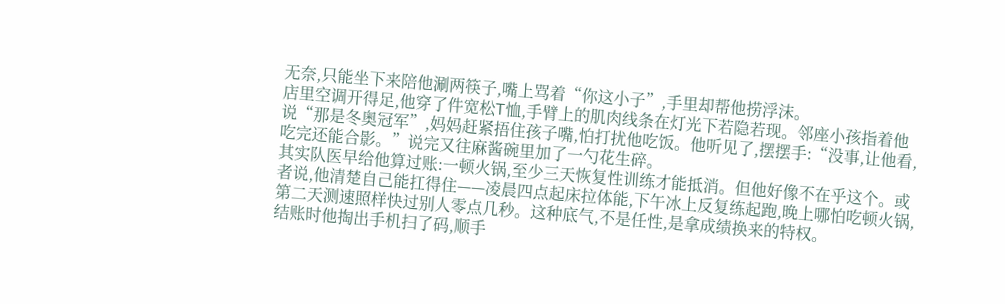无奈,只能坐下来陪他涮两筷子,嘴上骂着“你这小子”,手里却帮他捞浮沫。
店里空调开得足,他穿了件宽松T恤,手臂上的肌肉线条在灯光下若隐若现。邻座小孩指着他说“那是冬奥冠军”,妈妈赶紧捂住孩子嘴,怕打扰他吃饭。他听见了,摆摆手:“没事,让他看,吃完还能合影。”说完又往麻酱碗里加了一勺花生碎。
其实队医早给他算过账:一顿火锅,至少三天恢复性训练才能抵消。但他好像不在乎这个。或者说,他清楚自己能扛得住——凌晨四点起床拉体能,下午冰上反复练起跑,晚上哪怕吃顿火锅,第二天测速照样快过别人零点几秒。这种底气,不是任性,是拿成绩换来的特权。
结账时他掏出手机扫了码,顺手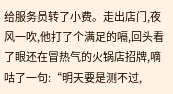给服务员转了小费。走出店门,夜风一吹,他打了个满足的嗝,回头看了眼还在冒热气的火锅店招牌,嘀咕了一句:“明天要是测不过,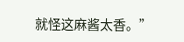就怪这麻酱太香。”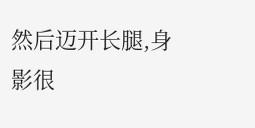然后迈开长腿,身影很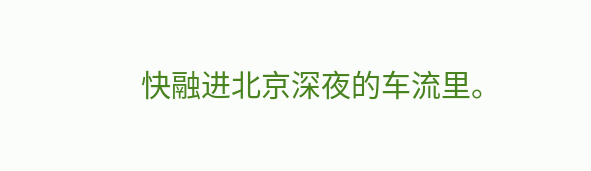快融进北京深夜的车流里。